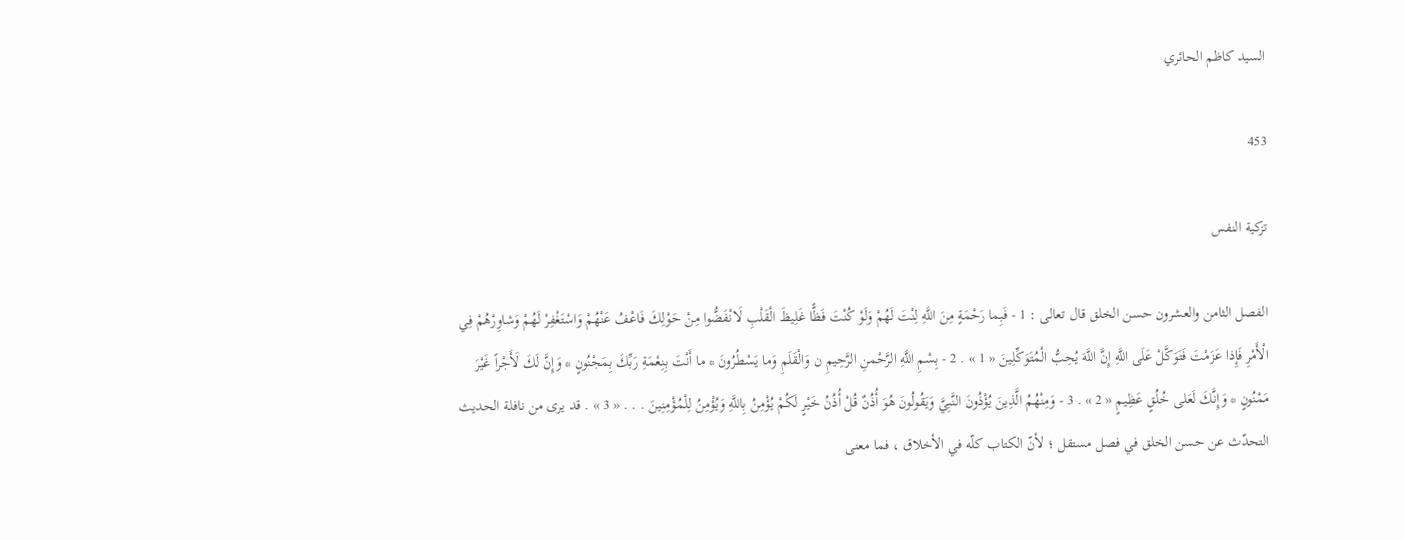السيد كاظم الحائري

453

تزكية النفس

الفصل الثامن والعشرون حسن الخلق قال تعالى : 1 - فَبِما رَحْمَةٍ مِنَ اللَّهِ لِنْتَ لَهُمْ وَلَوْ كُنْتَ فَظًّا غَلِيظَ الْقَلْبِ لَانْفَضُّوا مِنْ حَوْلِكَ فَاعْفُ عَنْهُمْ وَاسْتَغْفِرْ لَهُمْ وَشاوِرْهُمْ فِي الْأَمْرِ فَإِذا عَزَمْتَ فَتَوَكَّلْ عَلَى اللَّهِ إِنَّ اللَّهَ يُحِبُّ الْمُتَوَكِّلِينَ « 1 » . 2 - بِسْمِ اللَّهِ الرَّحْمنِ الرَّحِيمِ ن وَالْقَلَمِ وَما يَسْطُرُونَ * ما أَنْتَ بِنِعْمَةِ رَبِّكَ بِمَجْنُونٍ * وَإِنَّ لَكَ لَأَجْراً غَيْرَ مَمْنُونٍ * وَإِنَّكَ لَعَلى خُلُقٍ عَظِيمٍ « 2 » . 3 - وَمِنْهُمُ الَّذِينَ يُؤْذُونَ النَّبِيَّ وَيَقُولُونَ هُوَ أُذُنٌ قُلْ أُذُنُ خَيْرٍ لَكُمْ يُؤْمِنُ بِاللَّهِ وَيُؤْمِنُ لِلْمُؤْمِنِينَ . . . « 3 » . قد يرى من نافلة الحديث التحدّث عن حسن الخلق في فصل مستقل ؛ لأنّ الكتاب كلّه في الأخلاق ، فما معنى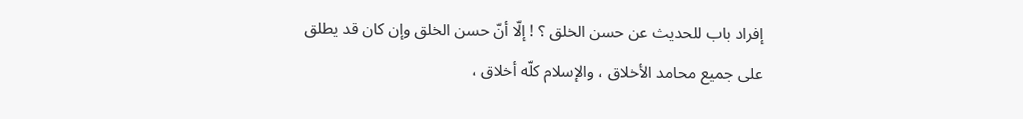إفراد باب للحديث عن حسن الخلق ؟ ! إلّا أنّ حسن الخلق وإن كان قد يطلق على جميع محامد الأخلاق ، والإسلام كلّه أخلاق ،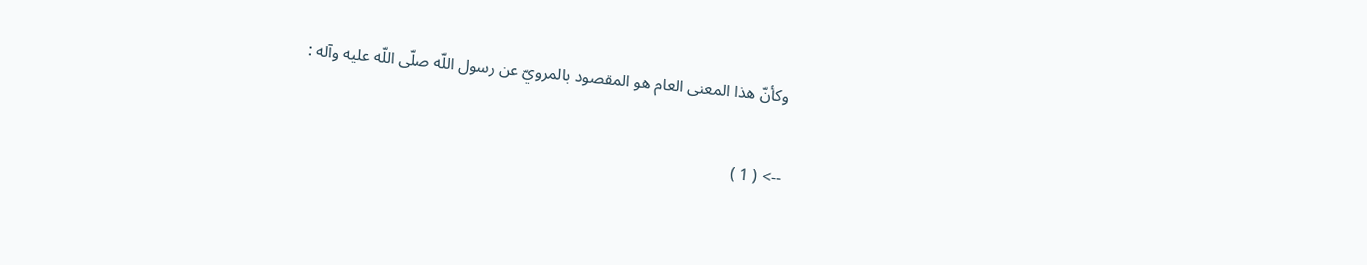وكأنّ هذا المعنى العام هو المقصود بالمرويّ عن رسول اللّه صلّى اللّه عليه وآله :

--> ( 1 )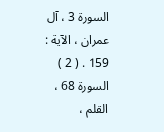السورة 3 ، آل عمران ، الآية : 159 . ( 2 ) السورة 68 ، القلم ،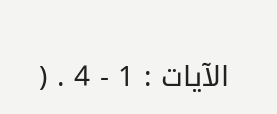الآيات : 1 - 4 . (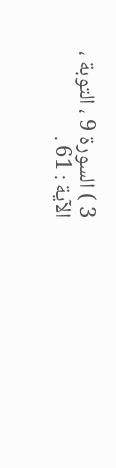3 ) السورة 9 ، التوبة ، الآية : 61 .